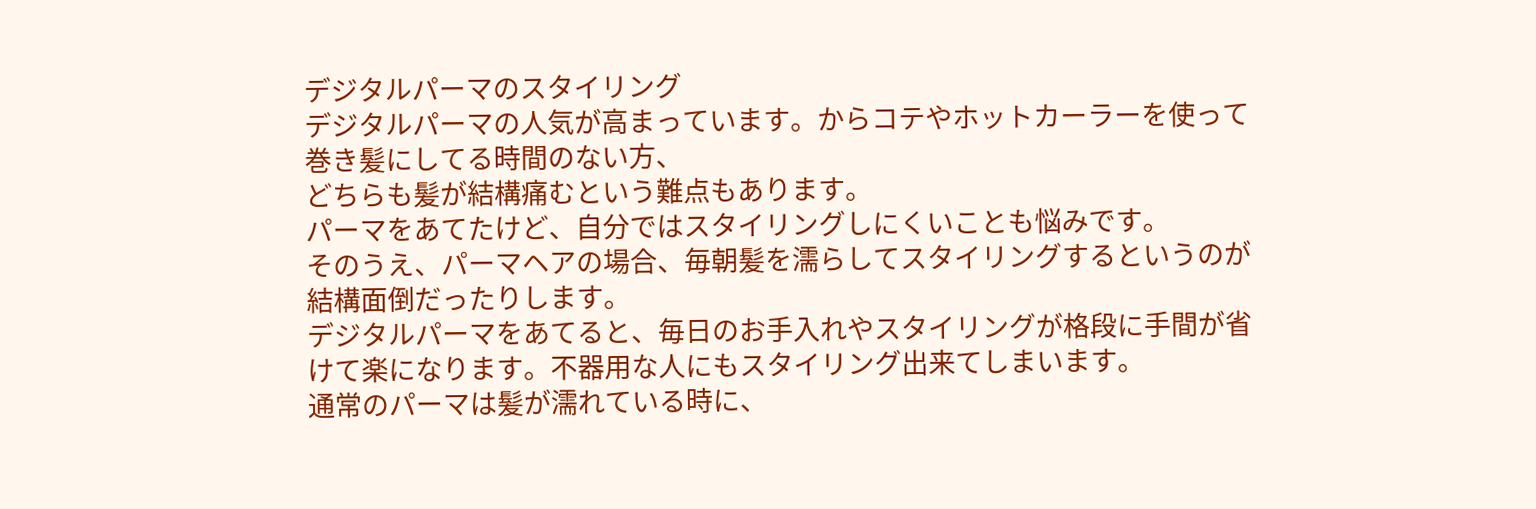デジタルパーマのスタイリング
デジタルパーマの人気が高まっています。からコテやホットカーラーを使って巻き髪にしてる時間のない方、
どちらも髪が結構痛むという難点もあります。
パーマをあてたけど、自分ではスタイリングしにくいことも悩みです。
そのうえ、パーマヘアの場合、毎朝髪を濡らしてスタイリングするというのが結構面倒だったりします。
デジタルパーマをあてると、毎日のお手入れやスタイリングが格段に手間が省けて楽になります。不器用な人にもスタイリング出来てしまいます。
通常のパーマは髪が濡れている時に、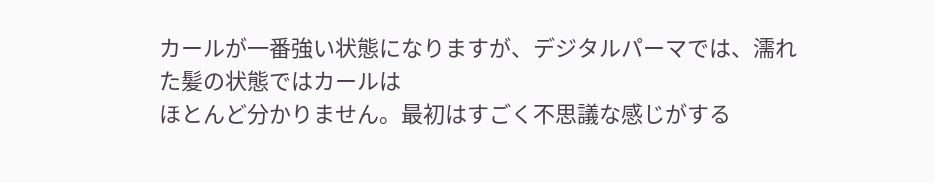カールが一番強い状態になりますが、デジタルパーマでは、濡れた髪の状態ではカールは
ほとんど分かりません。最初はすごく不思議な感じがする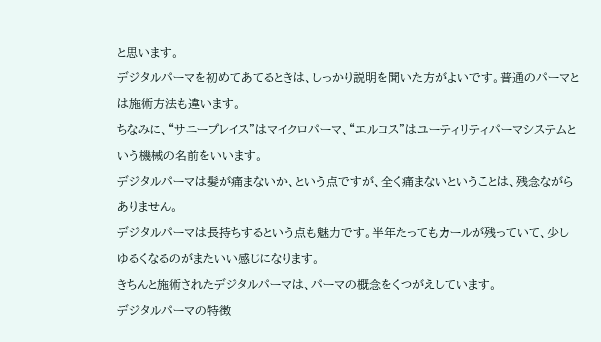と思います。
デジタルパーマを初めてあてるときは、しっかり説明を聞いた方がよいです。普通のパーマとは施術方法も違います。
ちなみに、“サニープレイス”はマイクロパーマ、“エルコス”はユーティリティパーマシステムという機械の名前をいいます。
デジタルパーマは髪が痛まないか、という点ですが、全く痛まないということは、残念ながらありません。
デジタルパーマは長持ちするという点も魅力です。半年たってもカールが残っていて、少しゆるくなるのがまたいい感じになります。
きちんと施術されたデジタルパーマは、パーマの概念をくつがえしています。
デジタルパーマの特徴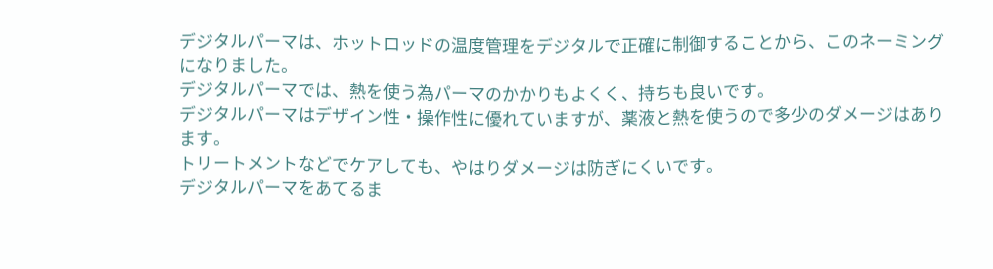デジタルパーマは、ホットロッドの温度管理をデジタルで正確に制御することから、このネーミングになりました。
デジタルパーマでは、熱を使う為パーマのかかりもよくく、持ちも良いです。
デジタルパーマはデザイン性・操作性に優れていますが、薬液と熱を使うので多少のダメージはあります。
トリートメントなどでケアしても、やはりダメージは防ぎにくいです。
デジタルパーマをあてるま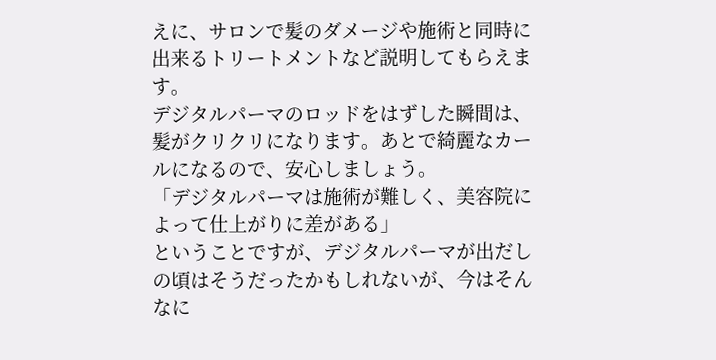えに、サロンで髪のダメージや施術と同時に出来るトリートメントなど説明してもらえます。
デジタルパーマのロッドをはずした瞬間は、髪がクリクリになります。あとで綺麗なカールになるので、安心しましょう。
「デジタルパーマは施術が難しく、美容院によって仕上がりに差がある」
ということですが、デジタルパーマが出だしの頃はそうだったかもしれないが、今はそんなに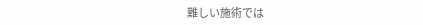難しい施術では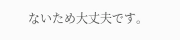ないため大丈夫です。